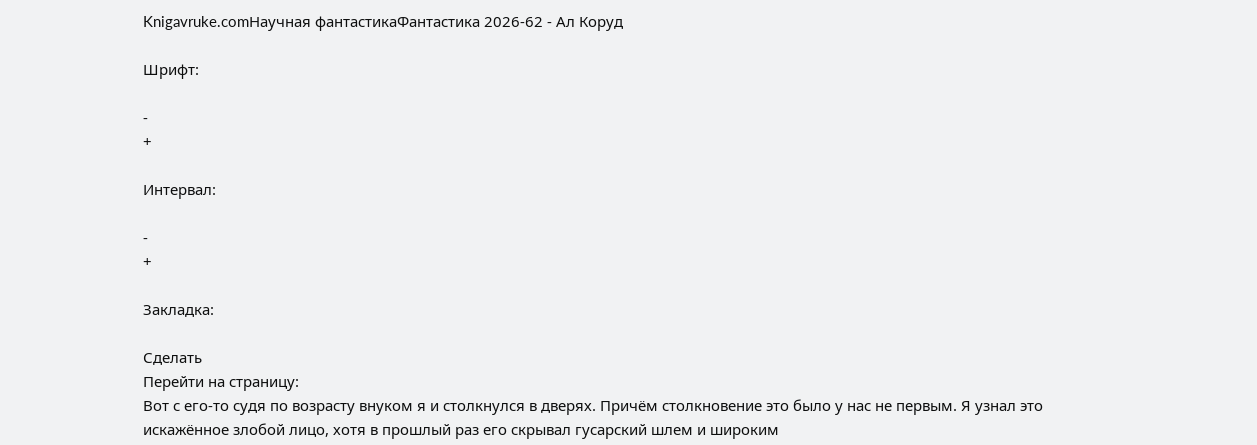Knigavruke.comНаучная фантастикаФантастика 2026-62 - Ал Коруд

Шрифт:

-
+

Интервал:

-
+

Закладка:

Сделать
Перейти на страницу:
Вот с его-то судя по возрасту внуком я и столкнулся в дверях. Причём столкновение это было у нас не первым. Я узнал это искажённое злобой лицо, хотя в прошлый раз его скрывал гусарский шлем и широким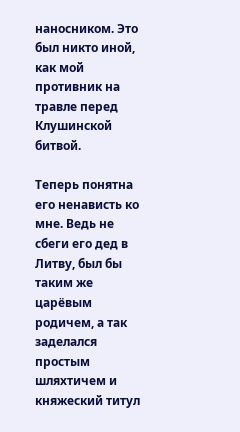наносником. Это был никто иной, как мой противник на травле перед Клушинской битвой.

Теперь понятна его ненависть ко мне. Ведь не сбеги его дед в Литву, был бы таким же царёвым родичем, а так заделался простым шляхтичем и княжеский титул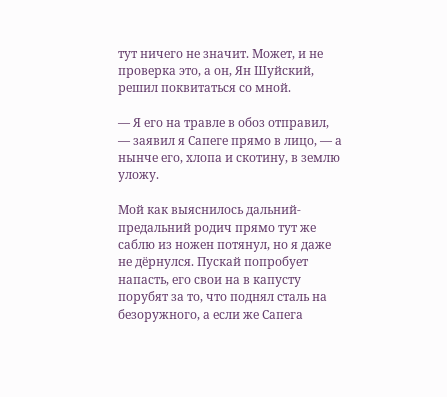тут ничего не значит. Может, и не проверка это, а он, Ян Шуйский, решил поквитаться со мной.

— Я его на травле в обоз отправил, — заявил я Сапеге прямо в лицо, — а нынче его, хлопа и скотину, в землю уложу.

Мой как выяснилось дальний-предальний родич прямо тут же саблю из ножен потянул, но я даже не дёрнулся. Пускай попробует напасть, его свои на в капусту порубят за то, что поднял сталь на безоружного, а если же Сапега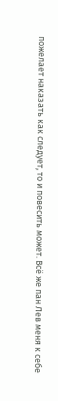пожелает наказать как следует, то и повесить может. Всё же пан Лев меня к себе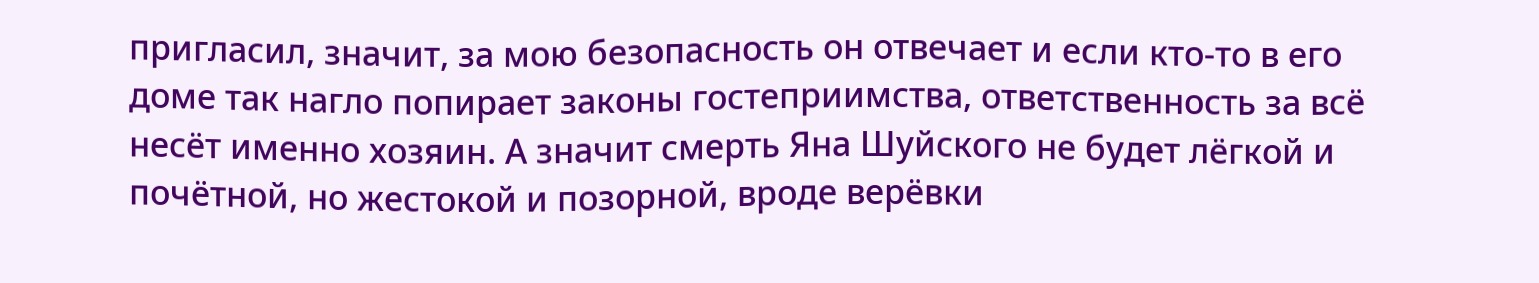пригласил, значит, за мою безопасность он отвечает и если кто-то в его доме так нагло попирает законы гостеприимства, ответственность за всё несёт именно хозяин. А значит смерть Яна Шуйского не будет лёгкой и почётной, но жестокой и позорной, вроде верёвки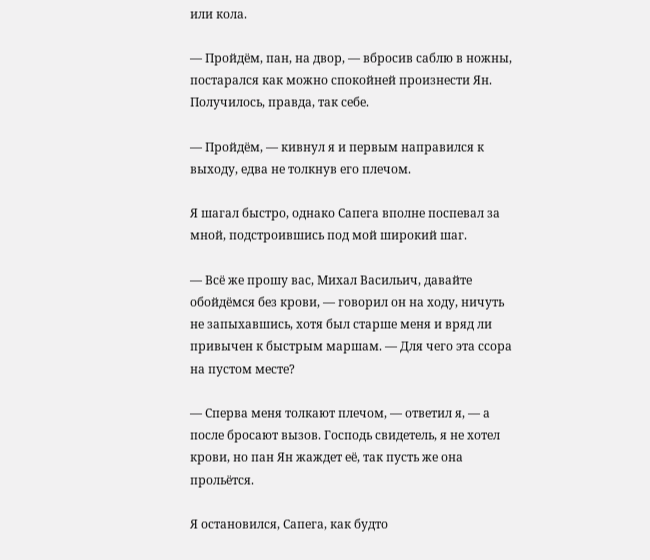или кола.

— Пройдём, пан, на двор, — вбросив саблю в ножны, постарался как можно спокойней произнести Ян. Получилось, правда, так себе.

— Пройдём, — кивнул я и первым направился к выходу, едва не толкнув его плечом.

Я шагал быстро, однако Сапега вполне поспевал за мной, подстроившись под мой широкий шаг.

— Всё же прошу вас, Михал Васильич, давайте обойдёмся без крови, — говорил он на ходу, ничуть не запыхавшись, хотя был старше меня и вряд ли привычен к быстрым маршам. — Для чего эта ссора на пустом месте?

— Сперва меня толкают плечом, — ответил я, — а после бросают вызов. Господь свидетель, я не хотел крови, но пан Ян жаждет её, так пусть же она прольётся.

Я остановился, Сапега, как будто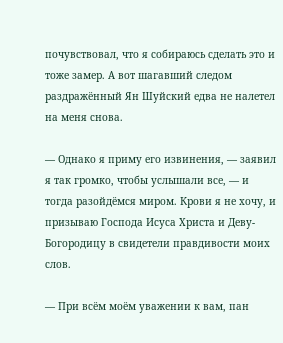почувствовал, что я собираюсь сделать это и тоже замер. А вот шагавший следом раздражённый Ян Шуйский едва не налетел на меня снова.

— Однако я приму его извинения, — заявил я так громко, чтобы услышали все, — и тогда разойдёмся миром. Крови я не хочу, и призываю Господа Исуса Христа и Деву-Богородицу в свидетели правдивости моих слов.

— При всём моём уважении к вам, пан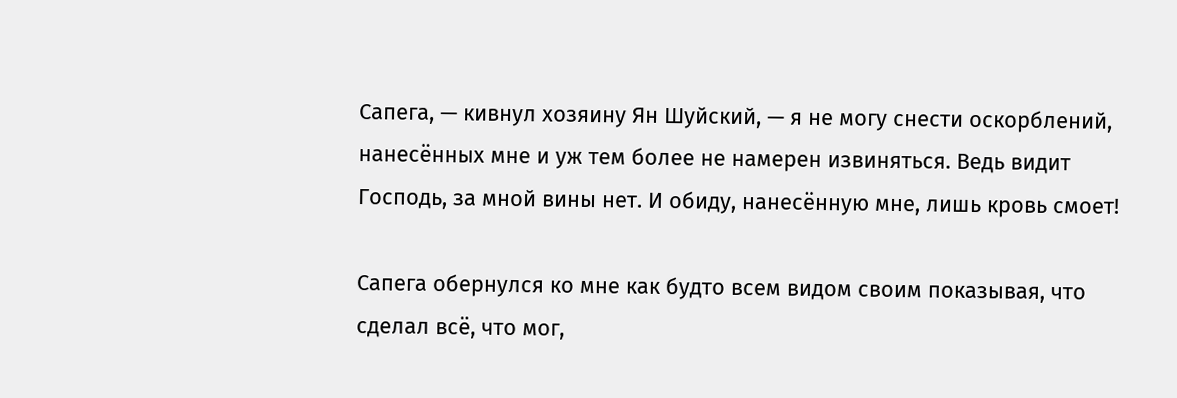Сапега, — кивнул хозяину Ян Шуйский, — я не могу снести оскорблений, нанесённых мне и уж тем более не намерен извиняться. Ведь видит Господь, за мной вины нет. И обиду, нанесённую мне, лишь кровь смоет!

Сапега обернулся ко мне как будто всем видом своим показывая, что сделал всё, что мог,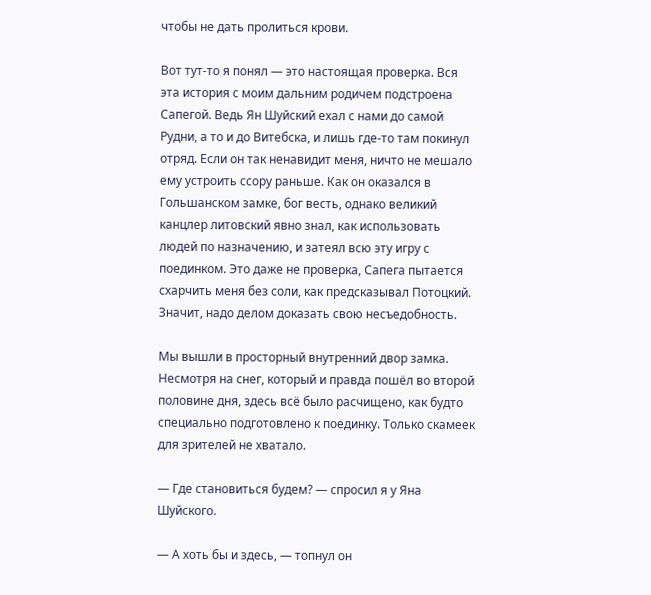чтобы не дать пролиться крови.

Вот тут-то я понял — это настоящая проверка. Вся эта история с моим дальним родичем подстроена Сапегой. Ведь Ян Шуйский ехал с нами до самой Рудни, а то и до Витебска, и лишь где-то там покинул отряд. Если он так ненавидит меня, ничто не мешало ему устроить ссору раньше. Как он оказался в Гольшанском замке, бог весть, однако великий канцлер литовский явно знал, как использовать людей по назначению, и затеял всю эту игру с поединком. Это даже не проверка, Сапега пытается схарчить меня без соли, как предсказывал Потоцкий. Значит, надо делом доказать свою несъедобность.

Мы вышли в просторный внутренний двор замка. Несмотря на снег, который и правда пошёл во второй половине дня, здесь всё было расчищено, как будто специально подготовлено к поединку. Только скамеек для зрителей не хватало.

— Где становиться будем? — спросил я у Яна Шуйского.

— А хоть бы и здесь, — топнул он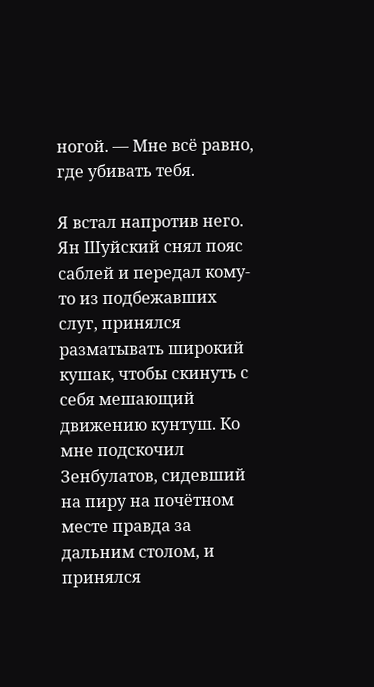ногой. — Мне всё равно, где убивать тебя.

Я встал напротив него. Ян Шуйский снял пояс саблей и передал кому-то из подбежавших слуг, принялся разматывать широкий кушак, чтобы скинуть с себя мешающий движению кунтуш. Ко мне подскочил Зенбулатов, сидевший на пиру на почётном месте правда за дальним столом, и принялся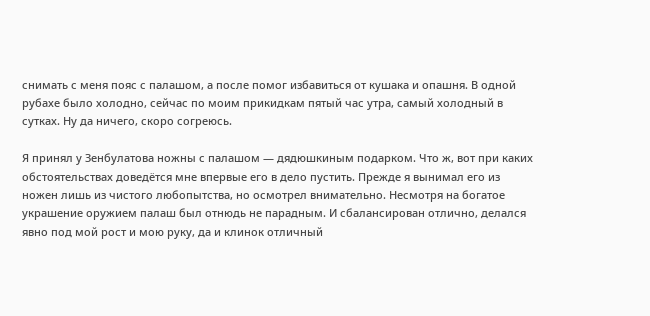снимать с меня пояс с палашом, а после помог избавиться от кушака и опашня. В одной рубахе было холодно, сейчас по моим прикидкам пятый час утра, самый холодный в сутках. Ну да ничего, скоро согреюсь.

Я принял у Зенбулатова ножны с палашом — дядюшкиным подарком. Что ж, вот при каких обстоятельствах доведётся мне впервые его в дело пустить. Прежде я вынимал его из ножен лишь из чистого любопытства, но осмотрел внимательно. Несмотря на богатое украшение оружием палаш был отнюдь не парадным. И сбалансирован отлично, делался явно под мой рост и мою руку, да и клинок отличный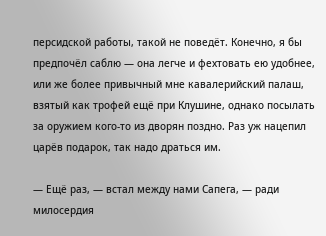персидской работы, такой не поведёт. Конечно, я бы предпочёл саблю — она легче и фехтовать ею удобнее, или же более привычный мне кавалерийский палаш, взятый как трофей ещё при Клушине, однако посылать за оружием кого-то из дворян поздно. Раз уж нацепил царёв подарок, так надо драться им.

— Ещё раз, — встал между нами Сапега, — ради милосердия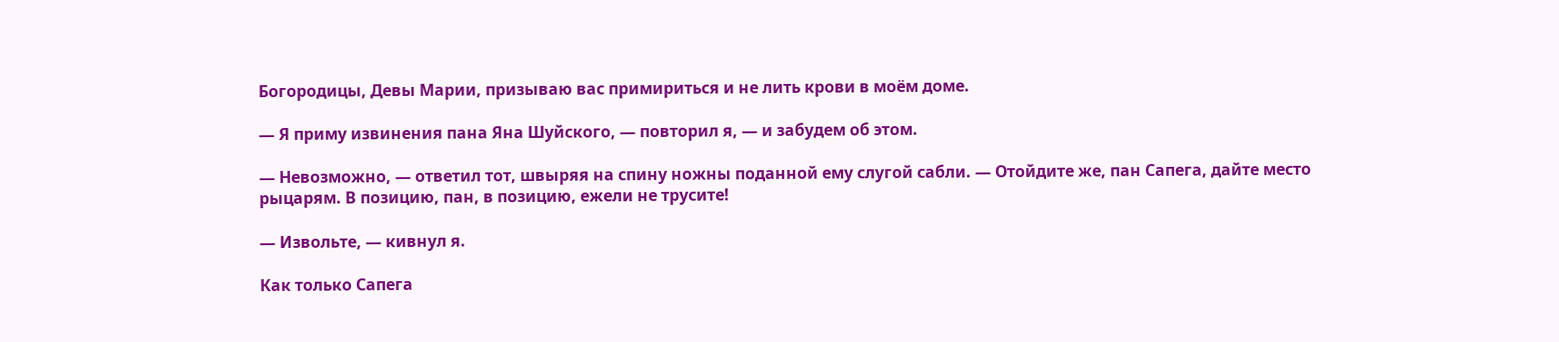Богородицы, Девы Марии, призываю вас примириться и не лить крови в моём доме.

— Я приму извинения пана Яна Шуйского, — повторил я, — и забудем об этом.

— Невозможно, — ответил тот, швыряя на спину ножны поданной ему слугой сабли. — Отойдите же, пан Сапега, дайте место рыцарям. В позицию, пан, в позицию, ежели не трусите!

— Извольте, — кивнул я.

Как только Сапега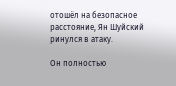отошёл на безопасное расстояние, Ян Шуйский ринулся в атаку.

Он полностью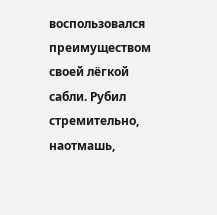воспользовался преимуществом своей лёгкой сабли. Рубил стремительно, наотмашь,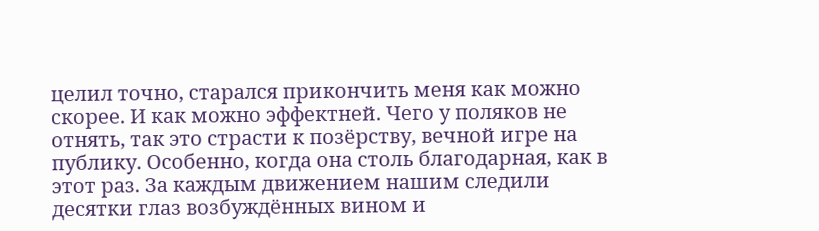целил точно, старался прикончить меня как можно скорее. И как можно эффектней. Чего у поляков не отнять, так это страсти к позёрству, вечной игре на публику. Особенно, когда она столь благодарная, как в этот раз. За каждым движением нашим следили десятки глаз возбуждённых вином и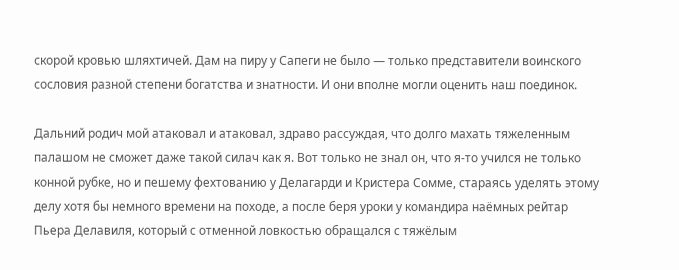скорой кровью шляхтичей. Дам на пиру у Сапеги не было — только представители воинского сословия разной степени богатства и знатности. И они вполне могли оценить наш поединок.

Дальний родич мой атаковал и атаковал, здраво рассуждая, что долго махать тяжеленным палашом не сможет даже такой силач как я. Вот только не знал он, что я-то учился не только конной рубке, но и пешему фехтованию у Делагарди и Кристера Сомме, стараясь уделять этому делу хотя бы немного времени на походе, а после беря уроки у командира наёмных рейтар Пьера Делавиля, который с отменной ловкостью обращался с тяжёлым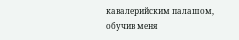кавалерийским палашом, обучив меня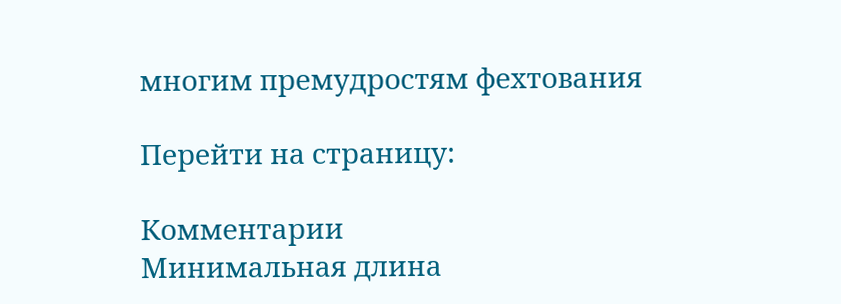многим премудростям фехтования

Перейти на страницу:

Комментарии
Минимальная длина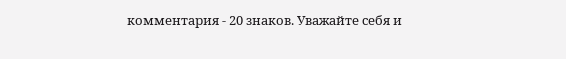комментария - 20 знаков. Уважайте себя и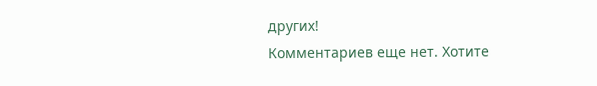других!
Комментариев еще нет. Хотите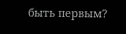быть первым?